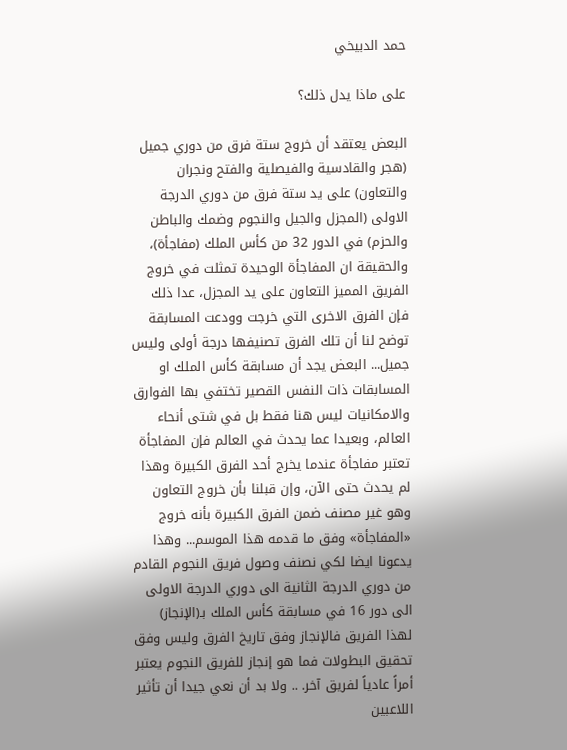حمد الدبيخي

على ماذا يدل ذلك؟

البعض يعتقد أن خروج ستة فرق من دوري جميل (هجر والقادسية والفيصلية والفتح ونجران والتعاون) على يد ستة فرق من دوري الدرجة الاولى (المجزل والجيل والنجوم وضمك والباطن والحزم) في الدور 32 من كأس الملك (مفاجأة)، والحقيقة ان المفاجأة الوحيدة تمثلت في خروج الفريق المميز التعاون على يد المجزل، عدا ذلك فإن الفرق الاخرى التي خرجت وودعت المسابقة توضح لنا أن تلك الفرق تصنيفها درجة أولى وليس جميل... البعض يجد أن مسابقة كأس الملك او المسابقات ذات النفس القصير تختفي بها الفوارق والامكانيات ليس هنا فقط بل في شتى أنحاء العالم، وبعيدا عما يحدث في العالم فإن المفاجأة تعتبر مفاجأة عندما يخرج أحد الفرق الكبيرة وهذا لم يحدث حتى الآن، وإن قبلنا بأن خروج التعاون وهو غير مصنف ضمن الفرق الكبيرة بأنه خروج «المفاجأة» وفق ما قدمه هذا الموسم... وهذا يدعونا ايضا لكي نصنف وصول فريق النجوم القادم من دوري الدرجة الثانية الى دوري الدرجة الاولى الى دور 16 في مسابقة كأس الملك بـ(الإنجاز) لهذا الفريق فالإنجاز وفق تاريخ الفرق وليس وفق تحقيق البطولات فما هو إنجاز للفريق النجوم يعتبر أمراً عادياً لفريق آخر. .. ولا بد أن نعي جيدا أن تأثير اللاعبين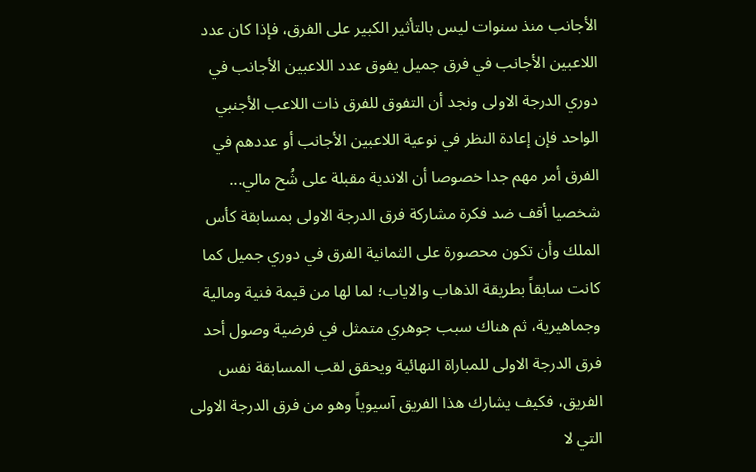الأجانب منذ سنوات ليس بالتأثير الكبير على الفرق، فإذا كان عدد اللاعبين الأجانب في فرق جميل يفوق عدد اللاعبين الأجانب في دوري الدرجة الاولى ونجد أن التفوق للفرق ذات اللاعب الأجنبي الواحد فإن إعادة النظر في نوعية اللاعبين الأجانب أو عددهم في الفرق أمر مهم جدا خصوصا أن الاندية مقبلة على شُح مالي... شخصيا أقف ضد فكرة مشاركة فرق الدرجة الاولى بمسابقة كأس الملك وأن تكون محصورة على الثمانية الفرق في دوري جميل كما كانت سابقاً بطريقة الذهاب والاياب؛ لما لها من قيمة فنية ومالية وجماهيرية، ثم هناك سبب جوهري متمثل في فرضية وصول أحد فرق الدرجة الاولى للمباراة النهائية ويحقق لقب المسابقة نفس الفريق، فكيف يشارك هذا الفريق آسيوياً وهو من فرق الدرجة الاولى التي لا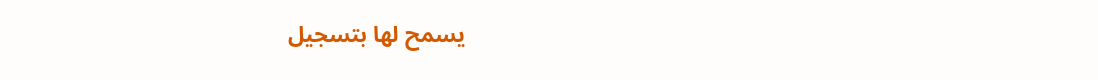يسمح لها بتسجيل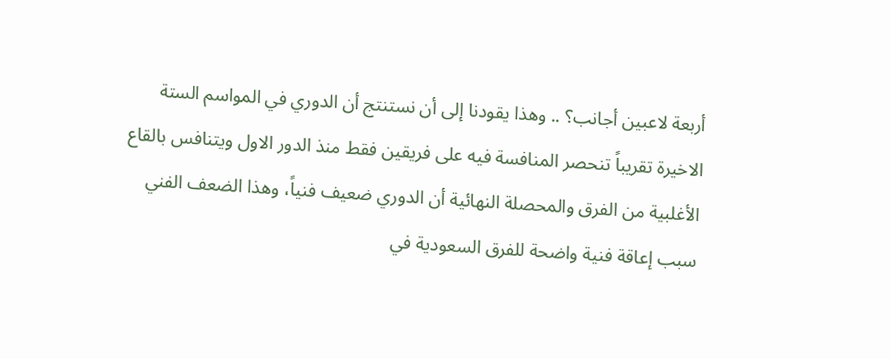أربعة لاعبين أجانب؟ .. وهذا يقودنا إلى أن نستنتج أن الدوري في المواسم الستة الاخيرة تقريباً تنحصر المنافسة فيه على فريقين فقط منذ الدور الاول ويتنافس بالقاع الأغلبية من الفرق والمحصلة النهائية أن الدوري ضعيف فنياً، وهذا الضعف الفني سبب إعاقة فنية واضحة للفرق السعودية في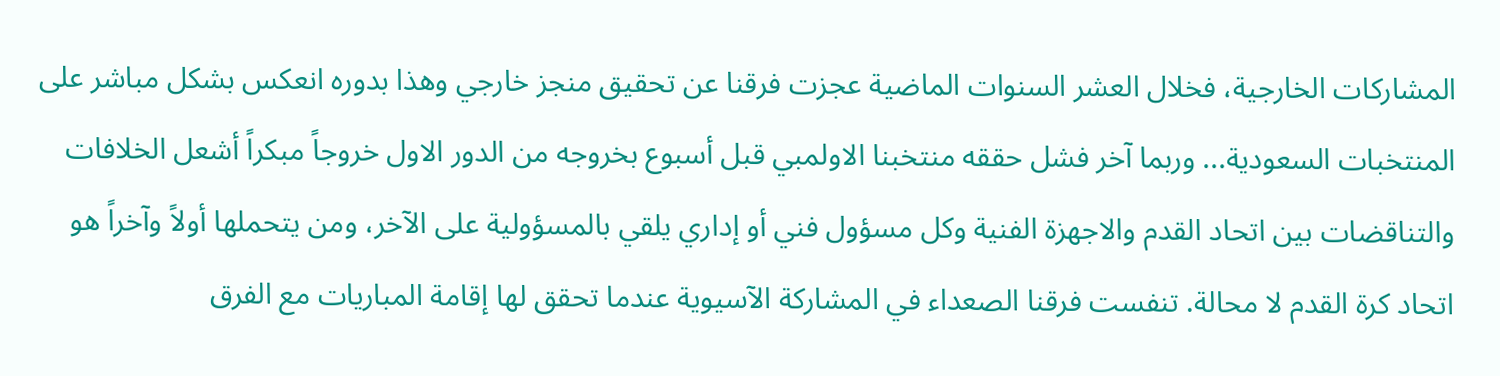المشاركات الخارجية، فخلال العشر السنوات الماضية عجزت فرقنا عن تحقيق منجز خارجي وهذا بدوره انعكس بشكل مباشر على المنتخبات السعودية... وربما آخر فشل حققه منتخبنا الاولمبي قبل أسبوع بخروجه من الدور الاول خروجاً مبكراً أشعل الخلافات والتناقضات بين اتحاد القدم والاجهزة الفنية وكل مسؤول فني أو إداري يلقي بالمسؤولية على الآخر، ومن يتحملها أولاً وآخراً هو اتحاد كرة القدم لا محالة. تنفست فرقنا الصعداء في المشاركة الآسيوية عندما تحقق لها إقامة المباريات مع الفرق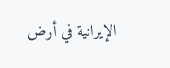الإيرانية في أرض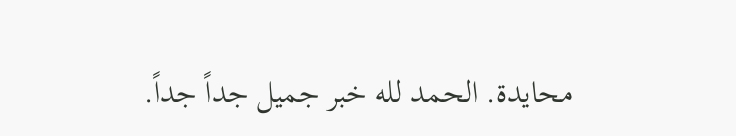محايدة. الحمد لله خبر جميل جداً جداً.